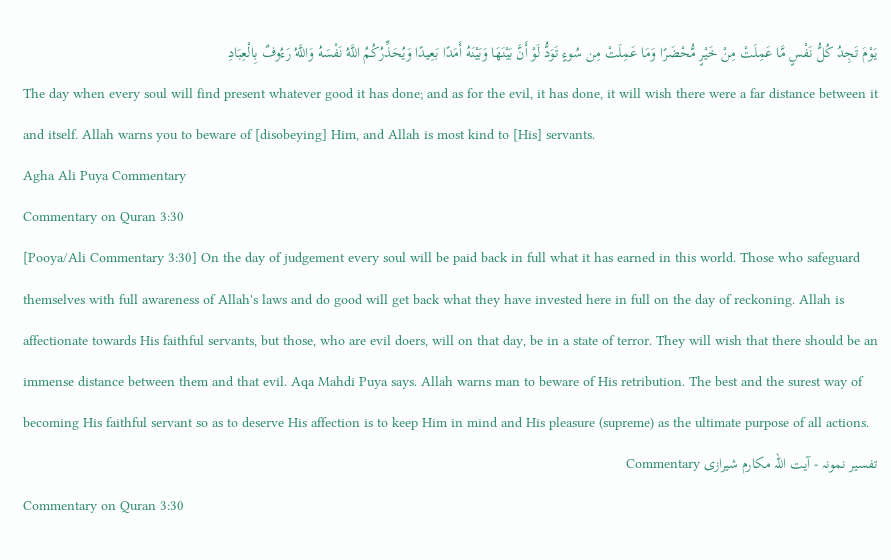يَوْمَ تَجِدُ كُلُّ نَفْسٍ مَّا عَمِلَتْ مِنْ خَيْرٍ مُّحْضَرًا وَمَا عَمِلَتْ مِن سُوءٍ تَوَدُّ لَوْ أَنَّ بَيْنَهَا وَبَيْنَهُ أَمَدًا بَعِيدًا وَيُحَذِّرُكُمُ اللَّهُ نَفْسَهُ وَاللَّهُ رَءُوفٌ بِالْعِبَادِ
The day when every soul will find present whatever good it has done; and as for the evil, it has done, it will wish there were a far distance between it and itself. Allah warns you to beware of [disobeying] Him, and Allah is most kind to [His] servants.
Agha Ali Puya Commentary
Commentary on Quran 3:30
[Pooya/Ali Commentary 3:30] On the day of judgement every soul will be paid back in full what it has earned in this world. Those who safeguard themselves with full awareness of Allah's laws and do good will get back what they have invested here in full on the day of reckoning. Allah is affectionate towards His faithful servants, but those, who are evil doers, will on that day, be in a state of terror. They will wish that there should be an immense distance between them and that evil. Aqa Mahdi Puya says. Allah warns man to beware of His retribution. The best and the surest way of becoming His faithful servant so as to deserve His affection is to keep Him in mind and His pleasure (supreme) as the ultimate purpose of all actions.
تفسیر نمونہ - آیت اللہ مکارم شیرازی Commentary
Commentary on Quran 3:30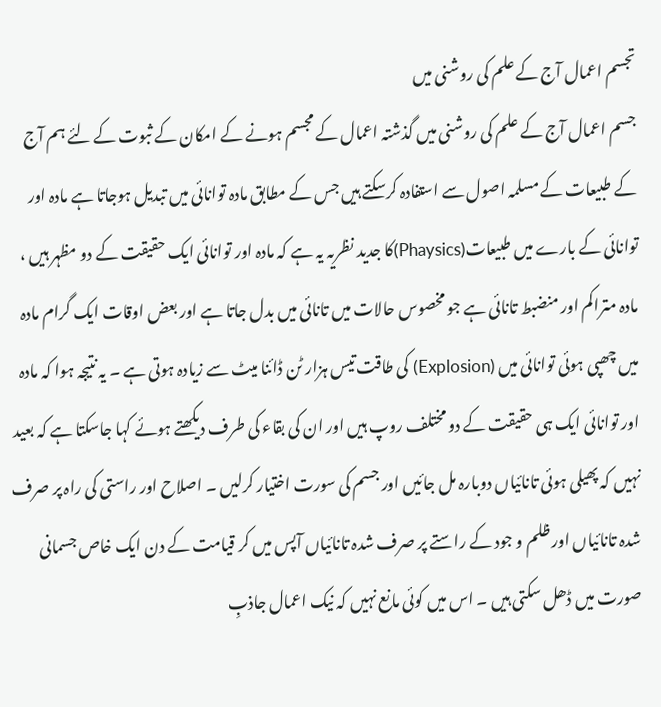تجسم اعمال آج کے علم کی روشنی میں
جسم اعمال آج کے علم کی روشنی میں گذشتہ اعمال کے مجسم ہونے کے امکان کے ثبوت کے لئے ہم آج کے طبیعات کے مسلمہ اصول سے استفادہ کرسکتے ہیں جس کے مطابق مادہ توانائی میں تبدیل ہوجاتا ہے مادہ اور توانائی کے بارے میں طبیعات(Phaysics)کا جدید نظریہ یہ ہے کہ مادہ اور توانائی ایک حقیقت کے دو مظہر ہیں ، مادہ متراکم اور منضبط تانائی ہے جو مخصوس حالات میں تانائی میں بدل جاتا ہے اور بعض اوقات ایک گرام مادہ میں چھپی ہوئی توانائی میں (Explosion) کی طاقت تیس ہزار ٹن ڈائنا میٹ سے زیادہ ہوتی ہے ۔ یہ نتیجہ ہوا کہ مادہ اور توانائی ایک ہی حقیقت کے دو مختلف روپ ہیں اور ان کی بقاء کی طرف دیکھتے ہوئے کہا جاسکتا ہے کہ بعید نہیں کہ پھیلی ہوئی تانائیاں دوبارہ مل جائیں اور جسم کی سورت اختیار کرلیں ۔ اصلاح اور راستی کی راہ پر صرف شدہ تانائیاں اور ظلم و جود کے راستے پر صرف شدہ تانائیاں آپس میں کر قیامت کے دن ایک خاص جسمانی صورت میں ڈھل سکتی ہیں ۔ اس میں کوئی مانع نہیں کہ نیک اعمال جاذبِ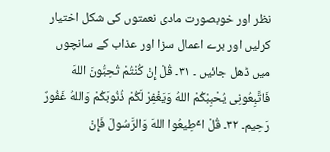نظر اور خوبصورت مادی نعمتوں کی شکل اختیار کرلیں اور برے اعمال سزا اور عذاب کے سانچوں میں ڈھل جائیں ۔ ۳۱۔ قُلْ إِنْ کُنْتُمْ تُحِبُّونَ اللهَ فَاتَّبِعُونِی یُحْبِبْکُمْ اللهُ وَیَغْفِرْ لَکُمْ ذُنُوبَکُمْ وَاللهُ غَفُورٌ رَحِیم۔ ۳۲۔ قُلْ اٴَطِیعُوا اللهَ وَالرَّسُولَ فَإِنْ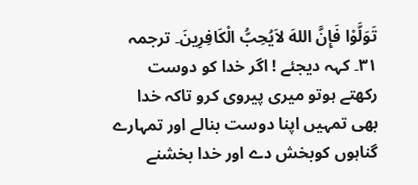تَوَلَّوْا فَإِنَّ اللهَ لاَیُحِبُّ الْکَافِرِینَ۔ ترجمہ ۳۱۔ کہہ دیجئے ! اگر خدا کو دوست رکھتے ہوتو میری پیروی کرو تاکہ خدا بھی تمہیں اپنا دوست بنالے اور تمہارے گناہوں کوبخش دے اور خدا بخشنے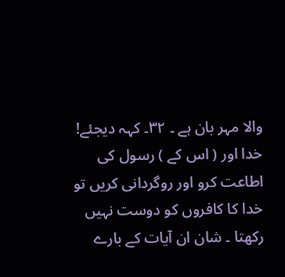والا مہر بان ہے ۔ ۳۲۔ کہہ دیجئے! خدا اور ( اس کے ) رسول کی اطاعت کرو اور روگردانی کریں تو خدا کا کافروں کو دوست نہیں رکھتا ۔ شان ان آیات کے بارے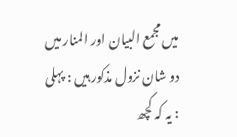میں مجمع البیان اور المنار میں دو شان نزول مذکور ہیں : پہلی : یہ کہ کچھ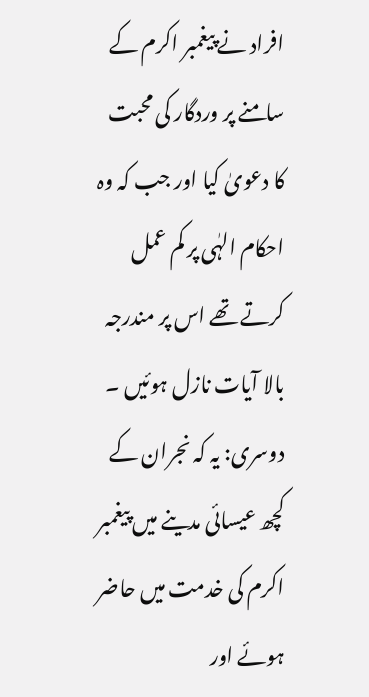افراد نے پیغمبر اکرم کے سامنے پر وردگار کی محبت کا دعویٰ کیا اور جب کہ وہ احکام الہٰی پر کم عمل کرتے تھے اس پر مندرجہ بالا آیات نازل ہوئیں ۔ دوسری: یہ کہ نجران کے کچھ عیسائی مدینے میں پیغمبر اکرم کی خدمت میں حاضر ہوئے اور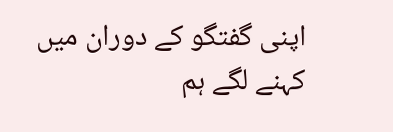اپنی گفتگو کے دوران میں کہنے لگے ہم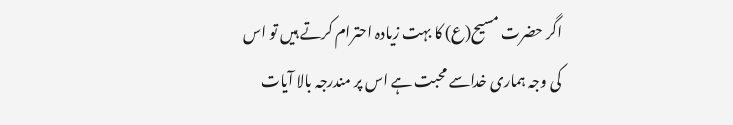اگر حضرت مسیح(ع) کا بہت زیادہ احترام کرتے ہیں تو اس کی وجہ ہماری خداسے محبت ہے اس پر مندرجہ بالا آیات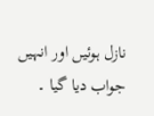نازل ہوئیں اور انہیں جواب دیا گیا ۔